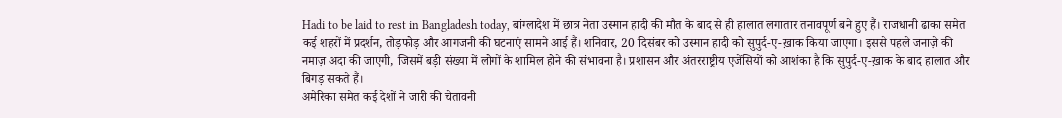Hadi to be laid to rest in Bangladesh today, बांग्लादेश में छात्र नेता उस्मान हादी की मौत के बाद से ही हालात लगातार तनावपूर्ण बने हुए हैं। राजधानी ढाका समेत कई शहरों में प्रदर्शन, तोड़फोड़ और आगजनी की घटनाएं सामने आई हैं। शनिवार, 20 दिसंबर को उस्मान हादी को सुपुर्द-ए-ख़ाक किया जाएगा। इससे पहले जनाज़े की नमाज़ अदा की जाएगी, जिसमें बड़ी संख्या में लोगों के शामिल होने की संभावना है। प्रशासन और अंतरराष्ट्रीय एजेंसियों को आशंका है कि सुपुर्द-ए-ख़ाक के बाद हालात और बिगड़ सकते हैं।
अमेरिका समेत कई देशों ने जारी की चेतावनी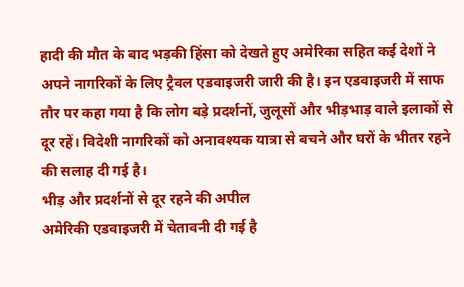हादी की मौत के बाद भड़की हिंसा को देखते हुए अमेरिका सहित कई देशों ने अपने नागरिकों के लिए ट्रैवल एडवाइजरी जारी की है। इन एडवाइजरी में साफ तौर पर कहा गया है कि लोग बड़े प्रदर्शनों, जुलूसों और भीड़भाड़ वाले इलाकों से दूर रहें। विदेशी नागरिकों को अनावश्यक यात्रा से बचने और घरों के भीतर रहने की सलाह दी गई है।
भीड़ और प्रदर्शनों से दूर रहने की अपील
अमेरिकी एडवाइजरी में चेतावनी दी गई है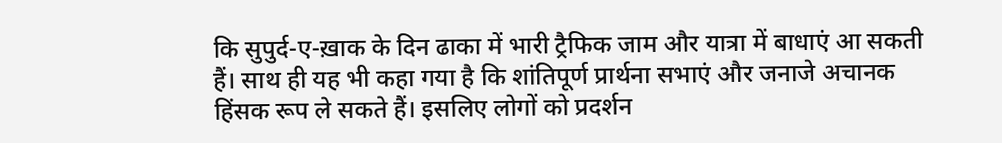कि सुपुर्द-ए-ख़ाक के दिन ढाका में भारी ट्रैफिक जाम और यात्रा में बाधाएं आ सकती हैं। साथ ही यह भी कहा गया है कि शांतिपूर्ण प्रार्थना सभाएं और जनाजे अचानक हिंसक रूप ले सकते हैं। इसलिए लोगों को प्रदर्शन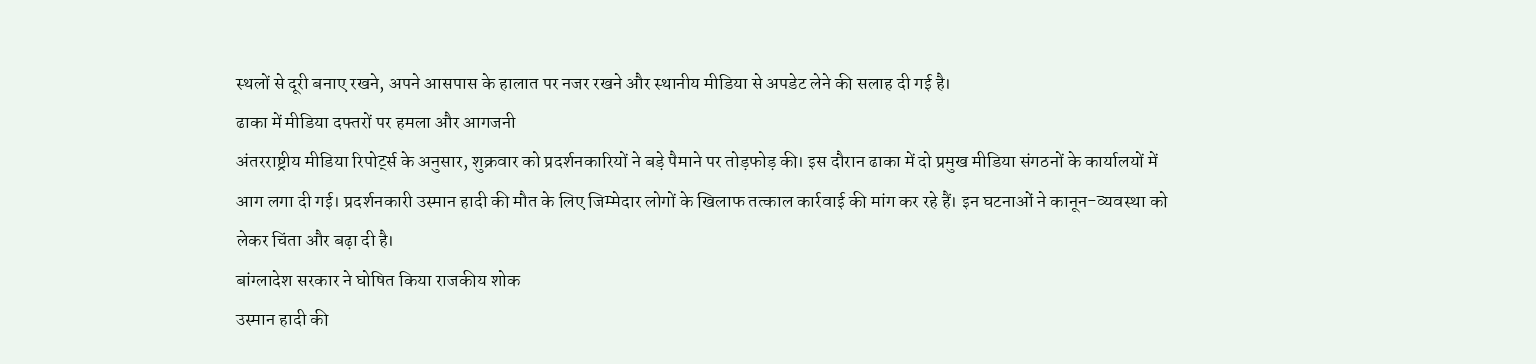स्थलों से दूरी बनाए रखने, अपने आसपास के हालात पर नजर रखने और स्थानीय मीडिया से अपडेट लेने की सलाह दी गई है।
ढाका में मीडिया दफ्तरों पर हमला और आगजनी
अंतरराष्ट्रीय मीडिया रिपोर्ट्स के अनुसार, शुक्रवार को प्रदर्शनकारियों ने बड़े पैमाने पर तोड़फोड़ की। इस दौरान ढाका में दो प्रमुख मीडिया संगठनों के कार्यालयों में आग लगा दी गई। प्रदर्शनकारी उस्मान हादी की मौत के लिए जिम्मेदार लोगों के खिलाफ तत्काल कार्रवाई की मांग कर रहे हैं। इन घटनाओं ने कानून-व्यवस्था को लेकर चिंता और बढ़ा दी है।
बांग्लादेश सरकार ने घोषित किया राजकीय शोक
उस्मान हादी की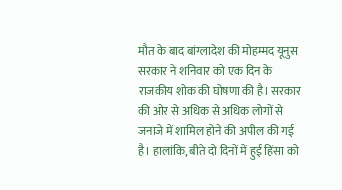मौत के बाद बांग्लादेश की मोहम्मद यूनुस सरकार ने शनिवार को एक दिन के राजकीय शोक की घोषणा की है। सरकार की ओर से अधिक से अधिक लोगों से जनाजे में शामिल होने की अपील की गई है। हालांकि, बीते दो दिनों में हुई हिंसा को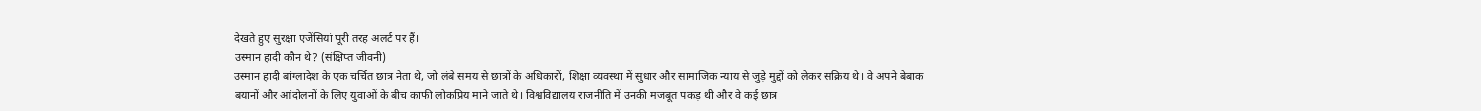देखते हुए सुरक्षा एजेंसियां पूरी तरह अलर्ट पर हैं।
उस्मान हादी कौन थे? (संक्षिप्त जीवनी)
उस्मान हादी बांग्लादेश के एक चर्चित छात्र नेता थे, जो लंबे समय से छात्रों के अधिकारों, शिक्षा व्यवस्था में सुधार और सामाजिक न्याय से जुड़े मुद्दों को लेकर सक्रिय थे। वे अपने बेबाक बयानों और आंदोलनों के लिए युवाओं के बीच काफी लोकप्रिय माने जाते थे। विश्वविद्यालय राजनीति में उनकी मजबूत पकड़ थी और वे कई छात्र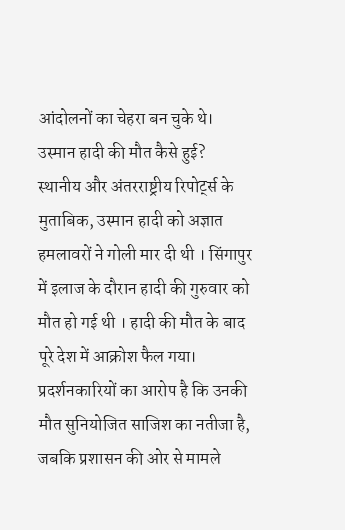आंदोलनों का चेहरा बन चुके थे।
उस्मान हादी की मौत कैसे हुई?
स्थानीय और अंतरराष्ट्रीय रिपोर्ट्स के मुताबिक, उस्मान हादी को अज्ञात हमलावरों ने गोली मार दी थी । सिंगापुर में इलाज के दौरान हादी की गुरुवार को मौत हो गई थी । हादी की मौत के बाद पूरे देश में आक्रोश फैल गया। प्रदर्शनकारियों का आरोप है कि उनकी मौत सुनियोजित साजिश का नतीजा है, जबकि प्रशासन की ओर से मामले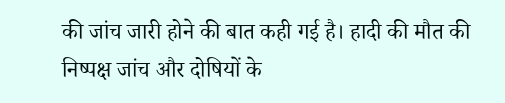की जांच जारी होने की बात कही गई है। हादी की मौत की निष्पक्ष जांच और दोषियों के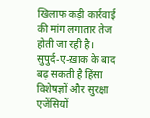खिलाफ कड़ी कार्रवाई की मांग लगातार तेज होती जा रही है।
सुपुर्द-ए-ख़ाक के बाद बढ़ सकती है हिंसा
विशेषज्ञों और सुरक्षा एजेंसियों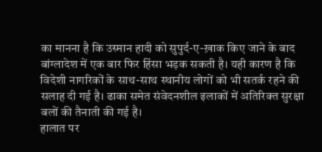का मानना है कि उस्मान हादी को सुपुर्द-ए-ख़ाक किए जाने के बाद बांग्लादेश में एक बार फिर हिंसा भड़क सकती है। यही कारण है कि विदेशी नागरिकों के साथ-साथ स्थानीय लोगों को भी सतर्क रहने की सलाह दी गई है। ढाका समेत संवेदनशील इलाकों में अतिरिक्त सुरक्षा बलों की तैनाती की गई है।
हालात पर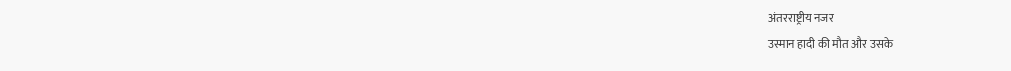अंतरराष्ट्रीय नजर
उस्मान हादी की मौत और उसके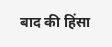बाद की हिंसा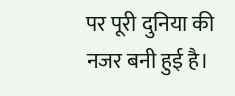पर पूरी दुनिया की नजर बनी हुई है।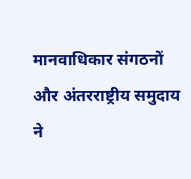मानवाधिकार संगठनों और अंतरराष्ट्रीय समुदाय ने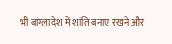भी बांग्लादेश में शांति बनाए रखने और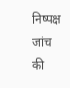निष्पक्ष जांच की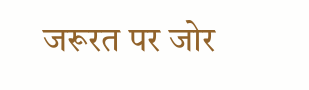जरूरत पर जोर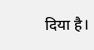दिया है।